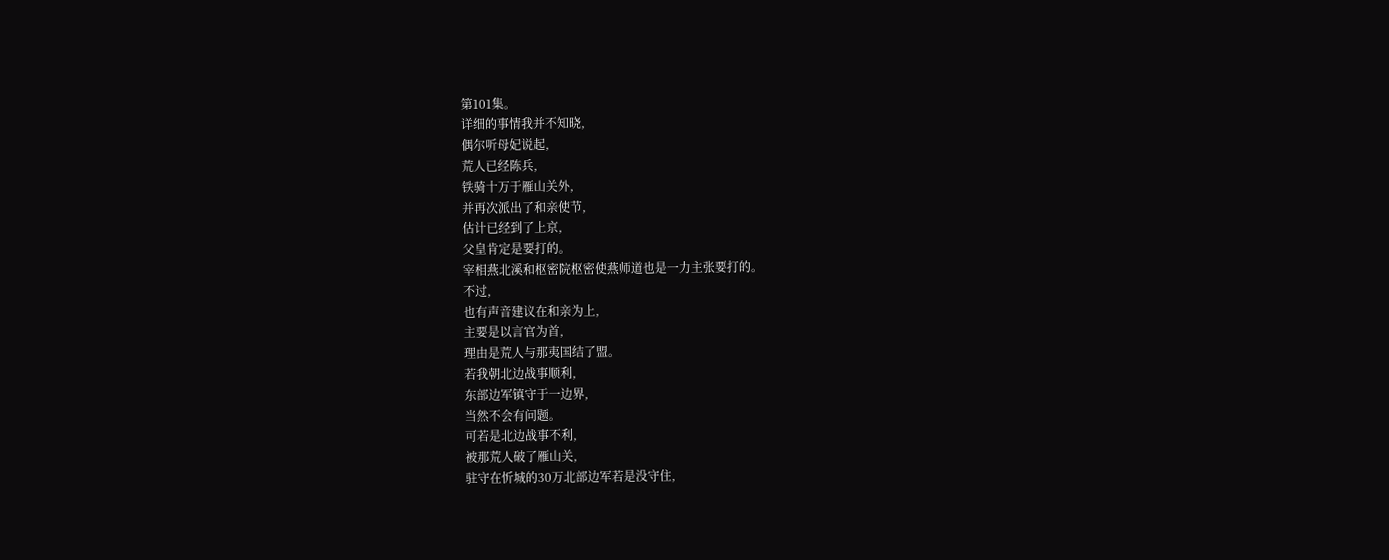第101集。
详细的事情我并不知晓,
偶尔听母妃说起,
荒人已经陈兵,
铁骑十万于雁山关外,
并再次派出了和亲使节,
估计已经到了上京,
父皇肯定是要打的。
宰相燕北溪和枢密院枢密使燕师道也是一力主张要打的。
不过,
也有声音建议在和亲为上,
主要是以言官为首,
理由是荒人与那夷国结了盟。
若我朝北边战事顺利,
东部边军镇守于一边界,
当然不会有问题。
可若是北边战事不利,
被那荒人破了雁山关,
驻守在忻城的30万北部边军若是没守住,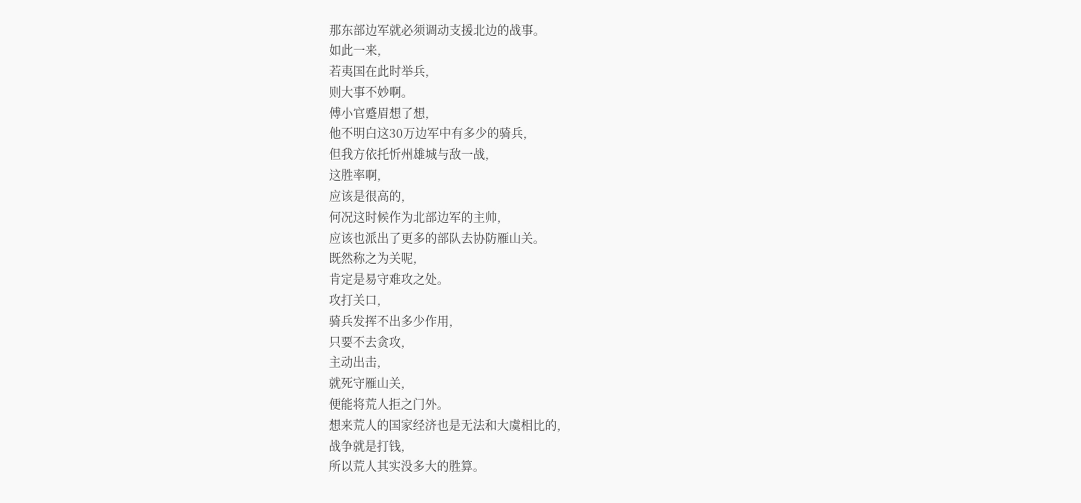那东部边军就必须调动支援北边的战事。
如此一来,
若夷国在此时举兵,
则大事不妙啊。
傅小官蹙眉想了想,
他不明白这30万边军中有多少的骑兵,
但我方依托忻州雄城与敌一战,
这胜率啊,
应该是很高的,
何况这时候作为北部边军的主帅,
应该也派出了更多的部队去协防雁山关。
既然称之为关呢,
肯定是易守难攻之处。
攻打关口,
骑兵发挥不出多少作用,
只要不去贪攻,
主动出击,
就死守雁山关,
便能将荒人拒之门外。
想来荒人的国家经济也是无法和大虞相比的,
战争就是打钱,
所以荒人其实没多大的胜算。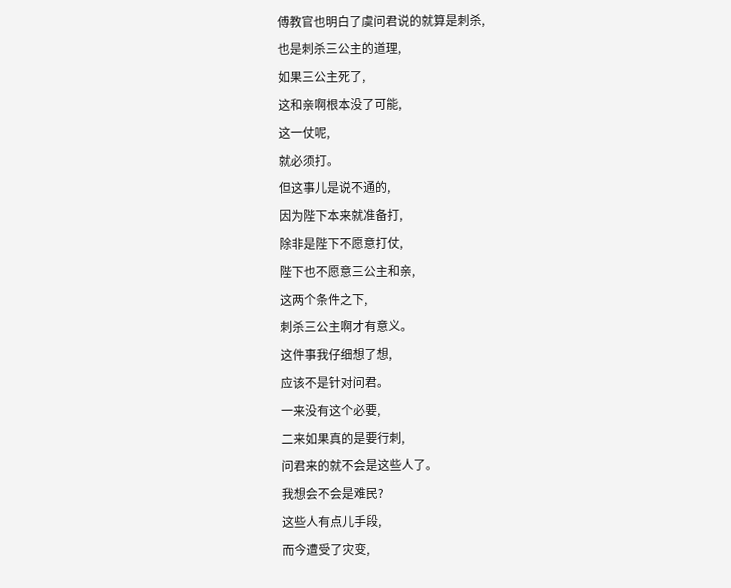傅教官也明白了虞问君说的就算是刺杀,
也是刺杀三公主的道理,
如果三公主死了,
这和亲啊根本没了可能,
这一仗呢,
就必须打。
但这事儿是说不通的,
因为陛下本来就准备打,
除非是陛下不愿意打仗,
陛下也不愿意三公主和亲,
这两个条件之下,
刺杀三公主啊才有意义。
这件事我仔细想了想,
应该不是针对问君。
一来没有这个必要,
二来如果真的是要行刺,
问君来的就不会是这些人了。
我想会不会是难民?
这些人有点儿手段,
而今遭受了灾变,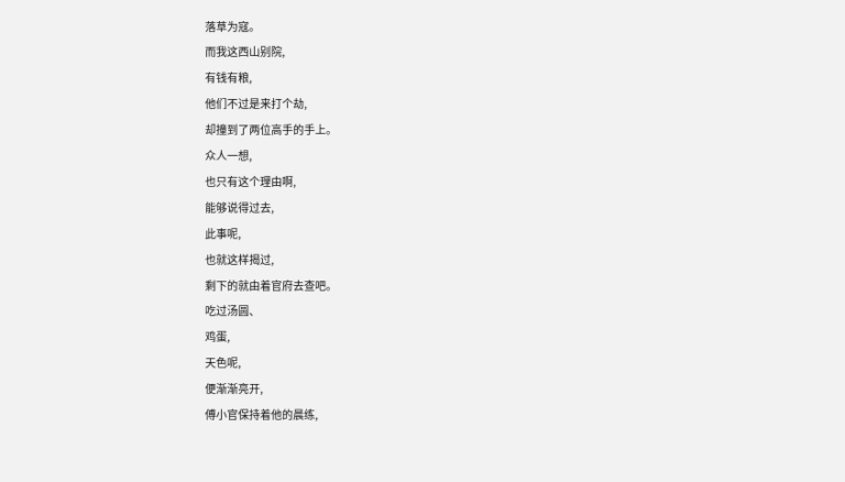落草为寇。
而我这西山别院,
有钱有粮,
他们不过是来打个劫,
却撞到了两位高手的手上。
众人一想,
也只有这个理由啊,
能够说得过去,
此事呢,
也就这样揭过,
剩下的就由着官府去查吧。
吃过汤圆、
鸡蛋,
天色呢,
便渐渐亮开,
傅小官保持着他的晨练,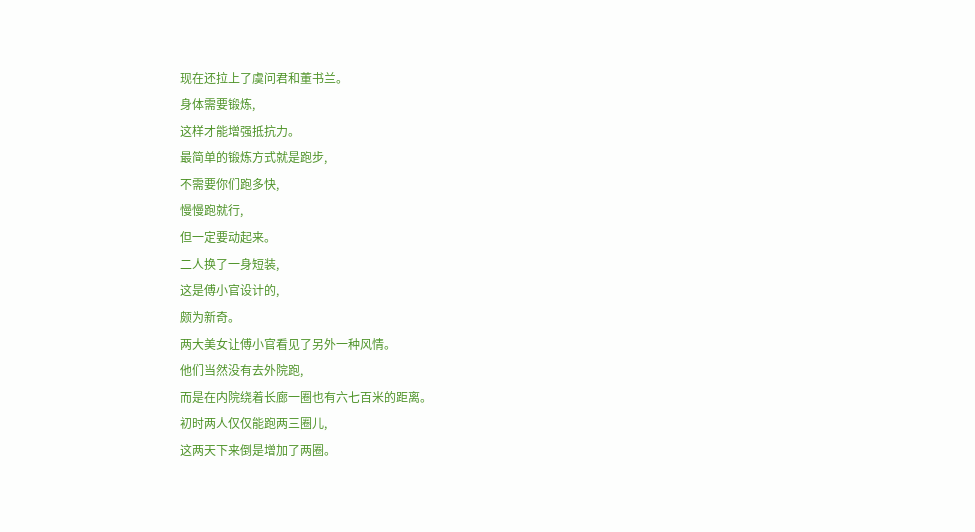现在还拉上了虞问君和董书兰。
身体需要锻炼,
这样才能增强抵抗力。
最简单的锻炼方式就是跑步,
不需要你们跑多快,
慢慢跑就行,
但一定要动起来。
二人换了一身短装,
这是傅小官设计的,
颇为新奇。
两大美女让傅小官看见了另外一种风情。
他们当然没有去外院跑,
而是在内院绕着长廊一圈也有六七百米的距离。
初时两人仅仅能跑两三圈儿,
这两天下来倒是增加了两圈。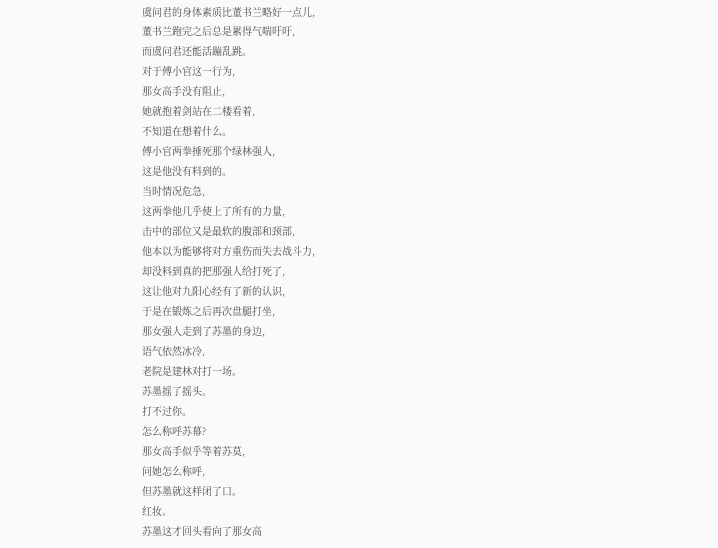虞问君的身体素质比董书兰略好一点儿,
董书兰跑完之后总是累得气喘吁吁,
而虞问君还能活蹦乱跳。
对于傅小官这一行为,
那女高手没有阻止,
她就抱着剑站在二楼看着,
不知道在想着什么。
傅小官两拳捶死那个绿林强人,
这是他没有料到的。
当时情况危急,
这两拳他几乎使上了所有的力量,
击中的部位又是最软的腹部和颈部,
他本以为能够将对方重伤而失去战斗力,
却没料到真的把那强人给打死了,
这让他对九阳心经有了新的认识,
于是在锻炼之后再次盘腿打坐,
那女强人走到了苏墨的身边,
语气依然冰冷,
老院是建林对打一场。
苏墨摇了摇头。
打不过你。
怎么称呼苏幕?
那女高手似乎等着苏莫,
问她怎么称呼,
但苏墨就这样闭了口。
红妆。
苏墨这才回头看向了那女高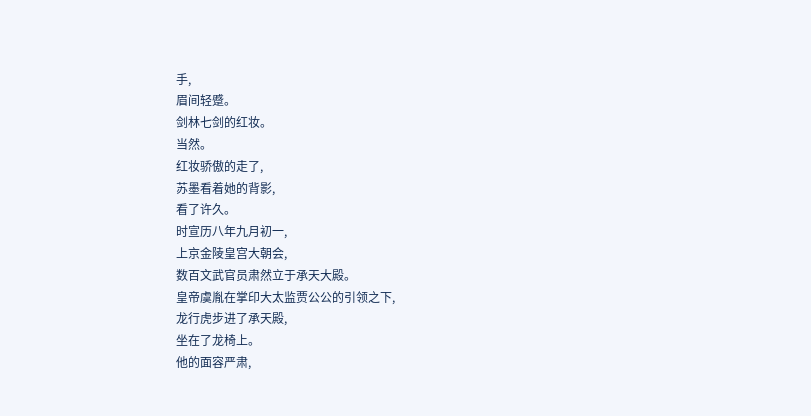手,
眉间轻蹙。
剑林七剑的红妆。
当然。
红妆骄傲的走了,
苏墨看着她的背影,
看了许久。
时宣历八年九月初一,
上京金陵皇宫大朝会,
数百文武官员肃然立于承天大殿。
皇帝虞胤在掌印大太监贾公公的引领之下,
龙行虎步进了承天殿,
坐在了龙椅上。
他的面容严肃,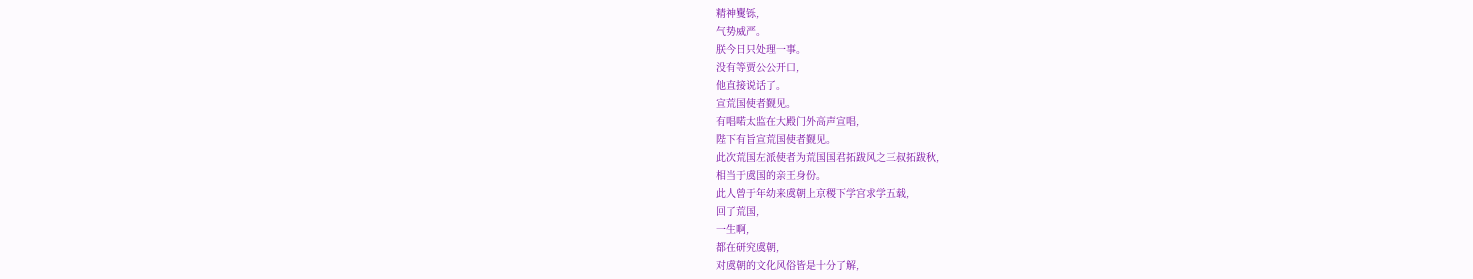精神矍铄,
气势威严。
朕今日只处理一事。
没有等贾公公开口,
他直接说话了。
宣荒国使者觐见。
有唱喏太监在大殿门外高声宣唱,
陛下有旨宣荒国使者觐见。
此次荒国左派使者为荒国国君拓跋风之三叔拓跋秋,
相当于虞国的亲王身份。
此人曾于年幼来虞朝上京稷下学宫求学五载,
回了荒国,
一生啊,
都在研究虞朝,
对虞朝的文化风俗皆是十分了解,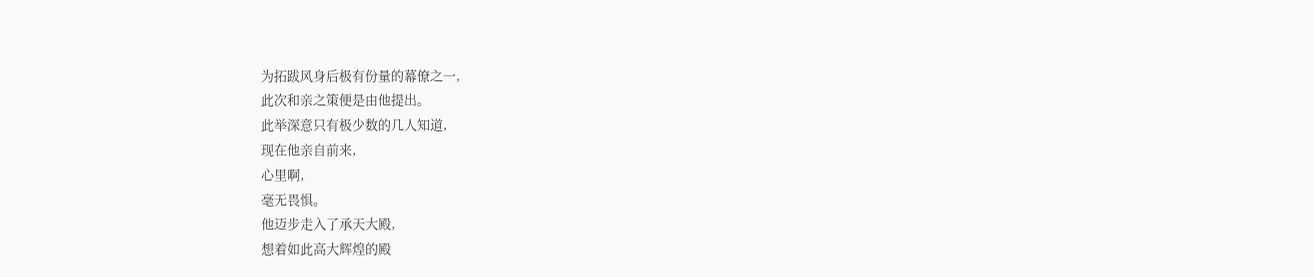为拓跋风身后极有份量的幕僚之一,
此次和亲之策便是由他提出。
此举深意只有极少数的几人知道,
现在他亲自前来,
心里啊,
毫无畏惧。
他迈步走入了承天大殿,
想着如此高大辉煌的殿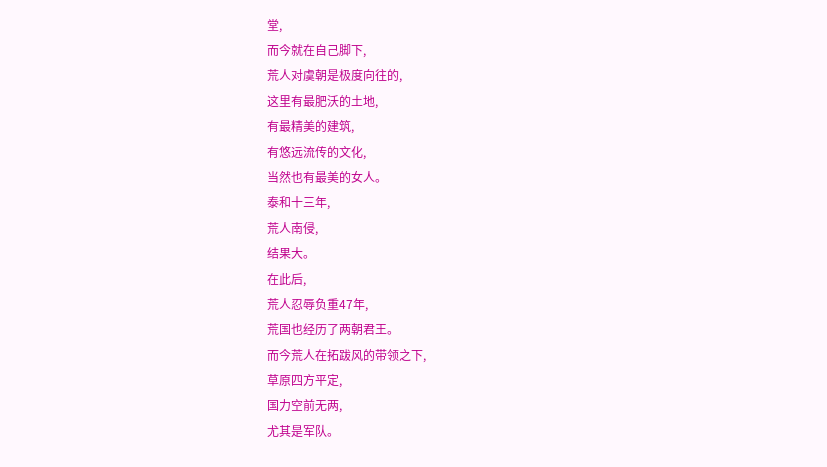堂,
而今就在自己脚下,
荒人对虞朝是极度向往的,
这里有最肥沃的土地,
有最精美的建筑,
有悠远流传的文化,
当然也有最美的女人。
泰和十三年,
荒人南侵,
结果大。
在此后,
荒人忍辱负重47年,
荒国也经历了两朝君王。
而今荒人在拓跋风的带领之下,
草原四方平定,
国力空前无两,
尤其是军队。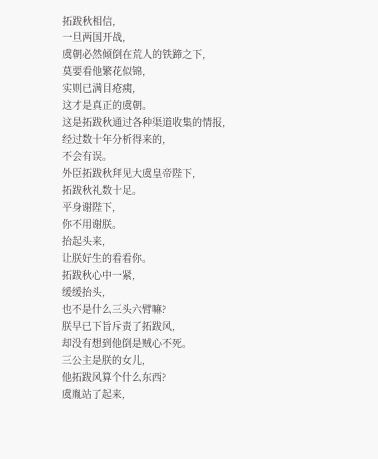拓跋秋相信,
一旦两国开战,
虞朝必然倾倒在荒人的铁蹄之下,
莫要看他繁花似锦,
实则已满目疮痍,
这才是真正的虞朝。
这是拓跋秋通过各种渠道收集的情报,
经过数十年分析得来的,
不会有误。
外臣拓跋秋拜见大虞皇帝陛下,
拓跋秋礼数十足。
平身谢陛下,
你不用谢朕。
抬起头来,
让朕好生的看看你。
拓跋秋心中一紧,
缓缓抬头,
也不是什么三头六臂嘛?
朕早已下旨斥责了拓跋风,
却没有想到他倒是贼心不死。
三公主是朕的女儿,
他拓跋风算个什么东西?
虞胤站了起来,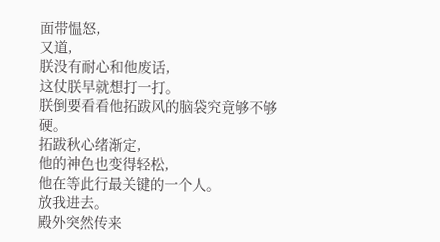面带愠怒,
又道,
朕没有耐心和他废话,
这仗朕早就想打一打。
朕倒要看看他拓跋风的脑袋究竟够不够硬。
拓跋秋心绪渐定,
他的神色也变得轻松,
他在等此行最关键的一个人。
放我进去。
殿外突然传来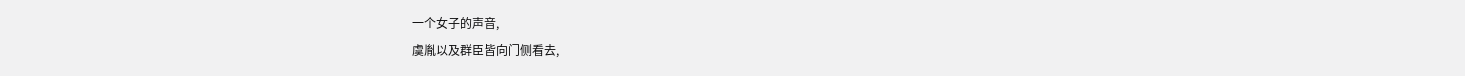一个女子的声音,
虞胤以及群臣皆向门侧看去,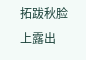拓跋秋脸上露出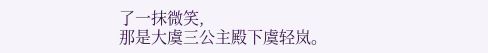了一抹微笑,
那是大虞三公主殿下虞轻岚。